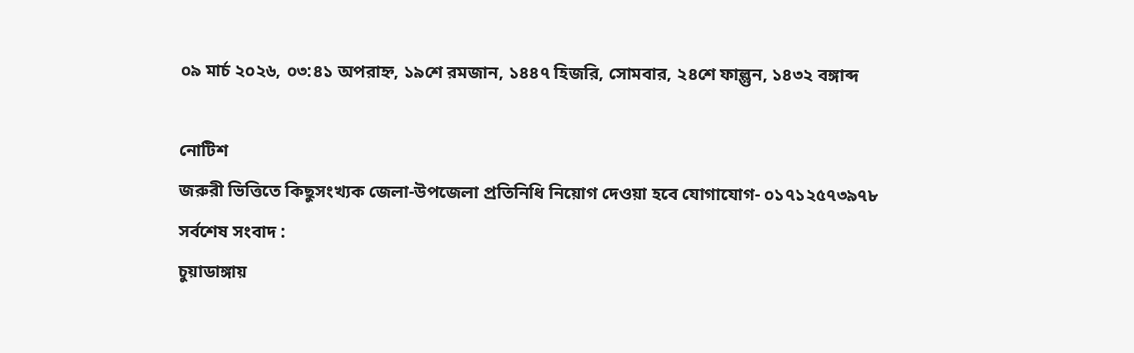০৯ মার্চ ২০২৬, ০৩:৪১ অপরাহ্ন, ১৯শে রমজান, ১৪৪৭ হিজরি, সোমবার, ২৪শে ফাল্গুন, ১৪৩২ বঙ্গাব্দ

নোটিশ
জরুরী ভিত্তিতে কিছুসংখ্যক জেলা-উপজেলা প্রতিনিধি নিয়োগ দেওয়া হবে যোগাযোগ- ০১৭১২৫৭৩৯৭৮
সর্বশেষ সংবাদ :
চুয়াডাঙ্গায়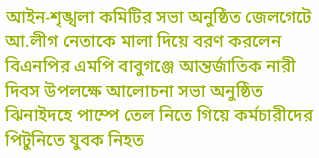আইন-শৃঙ্খলা কমিটির সভা অনুষ্ঠিত জেলগেটে আ.লীগ নেতাকে মালা দিয়ে বরণ করলেন বিএনপির এমপি বাবুগঞ্জে আন্তর্জাতিক নারী দিবস উপলক্ষে আলোচনা সভা অনুষ্ঠিত ঝিনাইদহে পাম্পে তেল নিতে গিয়ে কর্মচারীদের পিটুনিতে যুবক নিহত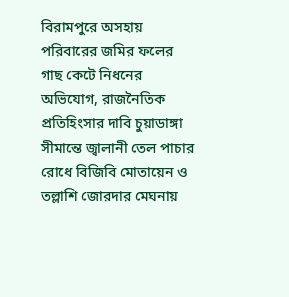বিরামপুরে অসহায় পরিবারের জমির ফলের গাছ কেটে নিধনের অভিযোগ, রাজনৈতিক প্রতিহিংসার দাবি চুয়াডাঙ্গা সীমান্তে জ্বালানী তেল পাচার রোধে বিজিবি মোতায়েন ও তল্লাশি জোরদার মেঘনায়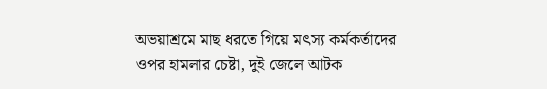অভয়াশ্রমে মাছ ধরতে গিয়ে মৎস্য কর্মকর্তাদের ওপর হামলার চেষ্টা, দুই জেলে আটক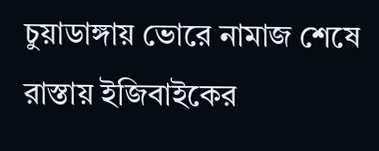চুয়াডাঙ্গায় ভোরে নামাজ শেষে রাস্তায় ইজিবাইকের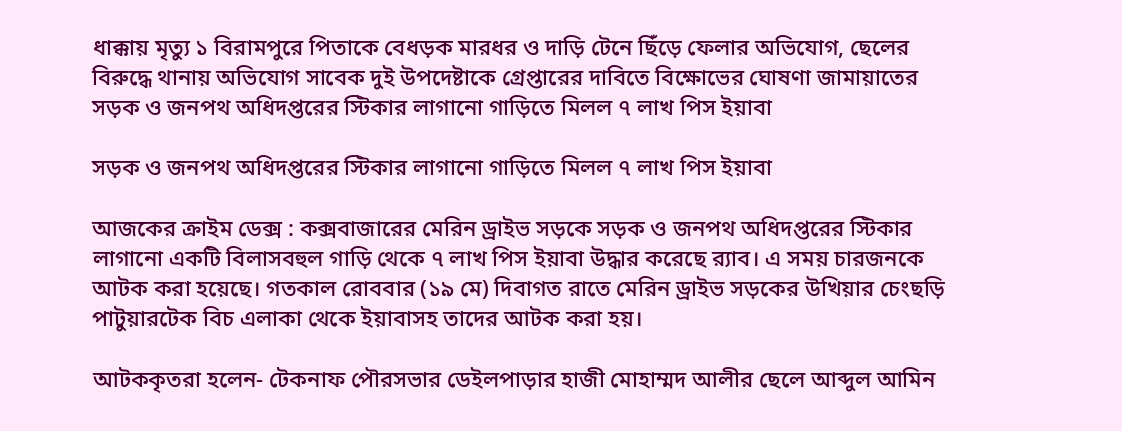ধাক্কায় মৃত্যু ১ বিরামপুরে পিতাকে বেধড়ক মারধর ও দাড়ি টেনে ছিঁড়ে ফেলার অভিযোগ, ছেলের বিরুদ্ধে থানায় অভিযোগ সাবেক দুই উপদেষ্টাকে গ্রেপ্তারের দাবিতে বিক্ষোভের ঘোষণা জামায়াতের
সড়ক ও জনপথ অধিদপ্তরের স্টিকার লাগানো গাড়িতে মিলল ৭ লাখ পিস ইয়াবা

সড়ক ও জনপথ অধিদপ্তরের স্টিকার লাগানো গাড়িতে মিলল ৭ লাখ পিস ইয়াবা

আজকের ক্রাইম ডেক্স : কক্সবাজারের মেরিন ড্রাইভ সড়কে সড়ক ও জনপথ অধিদপ্তরের স্টিকার লাগানো একটি বিলাসবহুল গাড়ি থেকে ৭ লাখ পিস ইয়াবা উদ্ধার করেছে র‌্যাব। এ সময় চারজনকে আটক করা হয়েছে। গতকাল রোববার (১৯ মে) দিবাগত রাতে মেরিন ড্রাইভ সড়কের উখিয়ার চেংছড়ি পাটুয়ারটেক বিচ এলাকা থেকে ইয়াবাসহ তাদের আটক করা হয়।

আটককৃতরা হলেন- টেকনাফ পৌরসভার ডেইলপাড়ার হাজী মোহাম্মদ আলীর ছেলে আব্দুল আমিন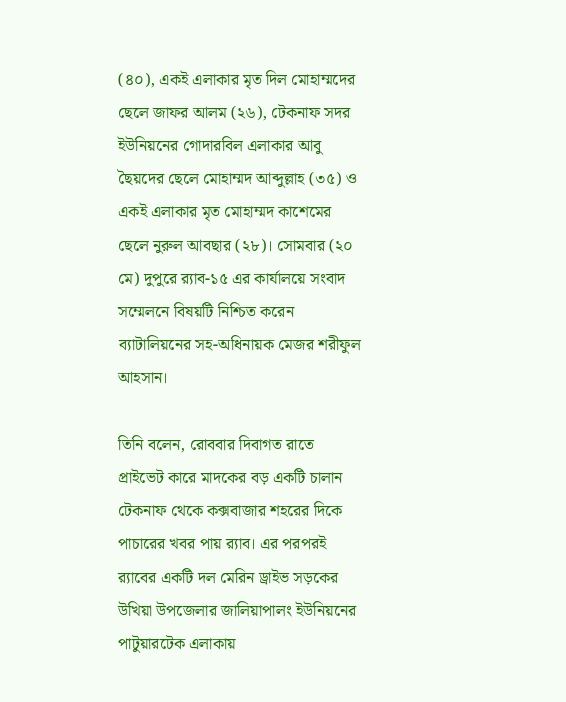(৪০), একই এলাকার মৃত দিল মোহাম্মদের ছেলে জাফর আলম (২৬), টেকনাফ সদর ইউনিয়নের গোদারবিল এলাকার আবু ছৈয়দের ছেলে মোহাম্মদ আব্দুল্লাহ (৩৫) ও একই এলাকার মৃত মোহাম্মদ কাশেমের ছেলে নুরুল আবছার (২৮)। সোমবার (২০ মে) দুপুরে র‌্যাব-১৫ এর কার্যালয়ে সংবাদ সম্মেলনে বিষয়টি নিশ্চিত করেন ব্যাটালিয়নের সহ-অধিনায়ক মেজর শরীফুল আহসান।

তিনি বলেন, রোববার দিবাগত রাতে প্রাইভেট কারে মাদকের বড় একটি চালান টেকনাফ থেকে কক্সবাজার শহরের দিকে পাচারের খবর পায় র‌্যাব। এর পরপরই র‌্যাবের একটি দল মেরিন ড্রাইভ সড়কের উখিয়া উপজেলার জালিয়াপালং ইউনিয়নের পাটুয়ারটেক এলাকায়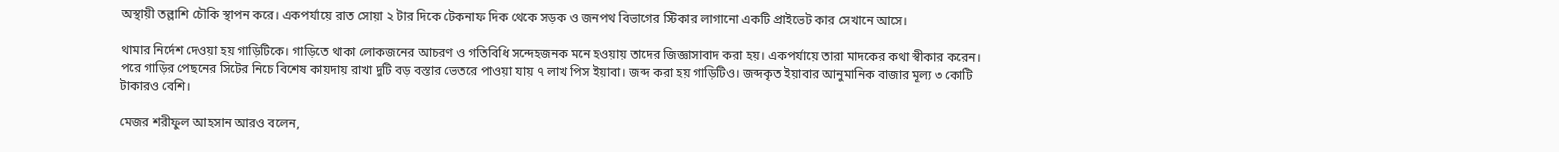অস্থায়ী তল্লাশি চৌকি স্থাপন করে। একপর্যায়ে রাত সোয়া ২ টার দিকে টেকনাফ দিক থেকে সড়ক ও জনপথ বিভাগের স্টিকার লাগানো একটি প্রাইভেট কার সেখানে আসে।

থামার নির্দেশ দেওয়া হয় গাড়িটিকে। গাড়িতে থাকা লোকজনের আচরণ ও গতিবিধি সন্দেহজনক মনে হওয়ায় তাদের জিজ্ঞাসাবাদ করা হয়। একপর্যায়ে তারা মাদকের কথা স্বীকার করেন। পরে গাড়ির পেছনের সিটের নিচে বিশেষ কায়দায় রাখা দুটি বড় বস্তার ভেতরে পাওয়া যায় ৭ লাখ পিস ইয়াবা। জব্দ করা হয় গাড়িটিও। জব্দকৃত ইয়াবার আনুমানিক বাজার মূল্য ৩ কোটি টাকারও বেশি।

মেজর শরীফুল আহসান আরও বলেন,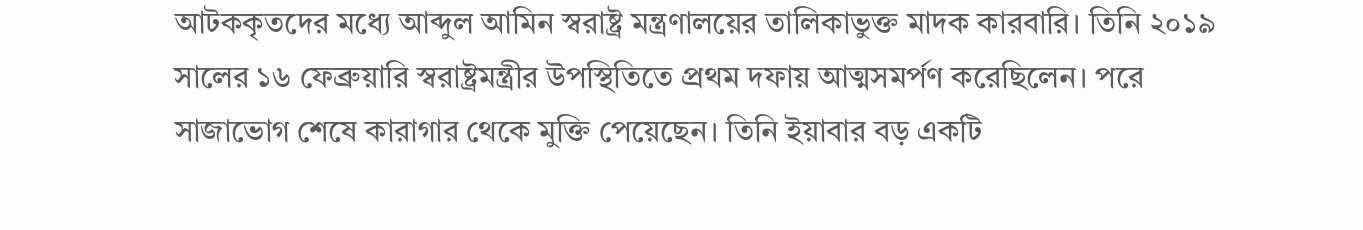আটককৃতদের মধ্যে আব্দুল আমিন স্বরাষ্ট্র মন্ত্রণালয়ের তালিকাভুক্ত মাদক কারবারি। তিনি ২০১৯ সালের ১৬ ফেব্রুয়ারি স্বরাষ্ট্রমন্ত্রীর উপস্থিতিতে প্রথম দফায় আত্মসমর্পণ করেছিলেন। পরে সাজাভোগ শেষে কারাগার থেকে মুক্তি পেয়েছেন। তিনি ইয়াবার বড় একটি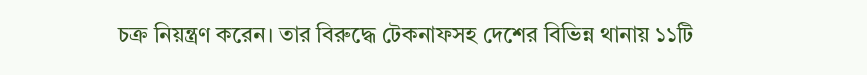চক্র নিয়ন্ত্রণ করেন। তার বিরুদ্ধে টেকনাফসহ দেশের বিভিন্ন থানায় ১১টি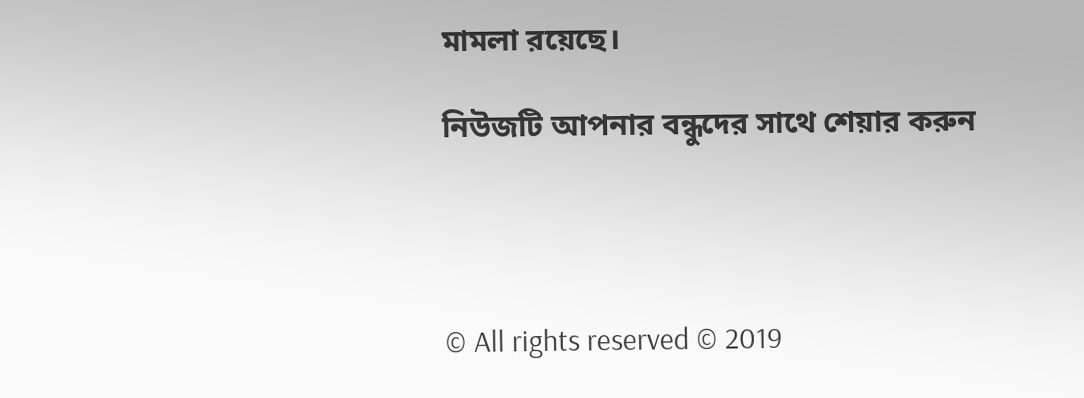মামলা রয়েছে।

নিউজটি আপনার বন্ধুদের সাথে শেয়ার করুন




© All rights reserved © 2019